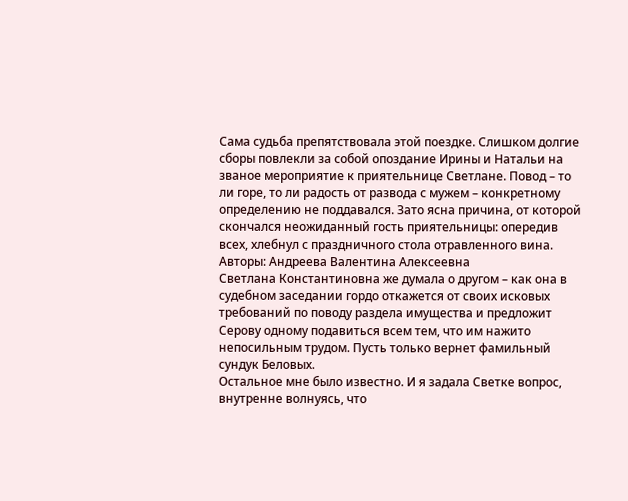Сама судьба препятствовала этой поездке. Слишком долгие сборы повлекли за собой опоздание Ирины и Натальи на званое мероприятие к приятельнице Светлане. Повод – то ли горе, то ли радость от развода с мужем – конкретному определению не поддавался. Зато ясна причина, от которой скончался неожиданный гость приятельницы: опередив всех, хлебнул с праздничного стола отравленного вина.
Авторы: Андреева Валентина Алексеевна
Светлана Константиновна же думала о другом – как она в судебном заседании гордо откажется от своих исковых требований по поводу раздела имущества и предложит Серову одному подавиться всем тем, что им нажито непосильным трудом. Пусть только вернет фамильный сундук Беловых.
Остальное мне было известно. И я задала Светке вопрос, внутренне волнуясь, что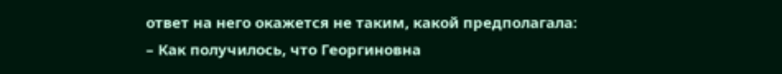ответ на него окажется не таким, какой предполагала:
– Как получилось, что Георгиновна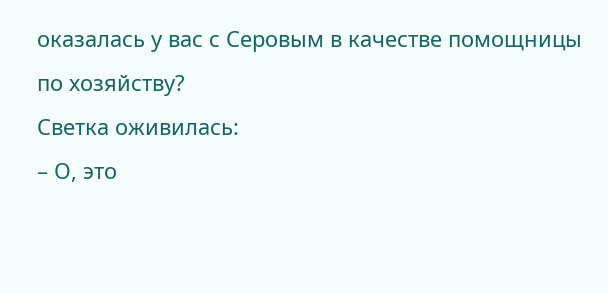оказалась у вас с Серовым в качестве помощницы по хозяйству?
Светка оживилась:
– О, это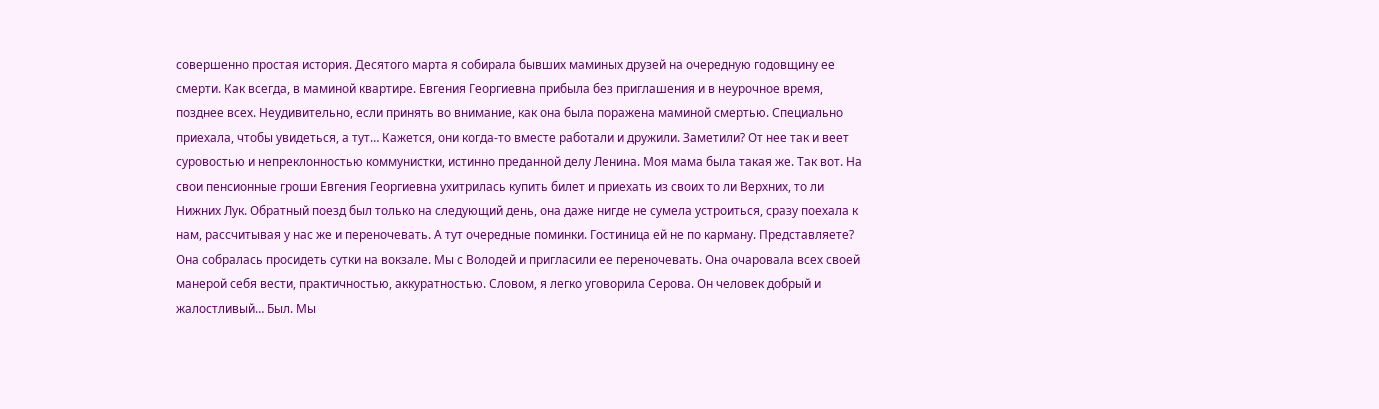совершенно простая история. Десятого марта я собирала бывших маминых друзей на очередную годовщину ее смерти. Как всегда, в маминой квартире. Евгения Георгиевна прибыла без приглашения и в неурочное время, позднее всех. Неудивительно, если принять во внимание, как она была поражена маминой смертью. Специально приехала, чтобы увидеться, а тут… Кажется, они когда-то вместе работали и дружили. Заметили? От нее так и веет суровостью и непреклонностью коммунистки, истинно преданной делу Ленина. Моя мама была такая же. Так вот. На свои пенсионные гроши Евгения Георгиевна ухитрилась купить билет и приехать из своих то ли Верхних, то ли Нижних Лук. Обратный поезд был только на следующий день, она даже нигде не сумела устроиться, сразу поехала к нам, рассчитывая у нас же и переночевать. А тут очередные поминки. Гостиница ей не по карману. Представляете? Она собралась просидеть сутки на вокзале. Мы с Володей и пригласили ее переночевать. Она очаровала всех своей манерой себя вести, практичностью, аккуратностью. Словом, я легко уговорила Серова. Он человек добрый и жалостливый… Был. Мы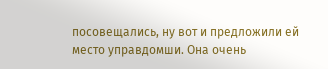посовещались, ну вот и предложили ей место управдомши. Она очень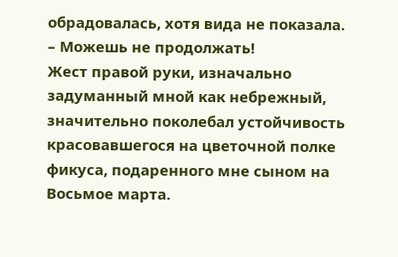обрадовалась, хотя вида не показала.
– Можешь не продолжать!
Жест правой руки, изначально задуманный мной как небрежный, значительно поколебал устойчивость красовавшегося на цветочной полке фикуса, подаренного мне сыном на Восьмое марта.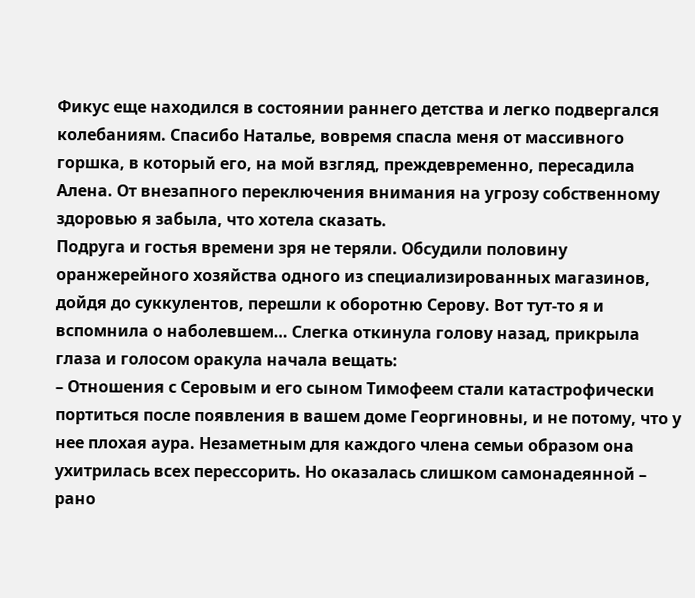Фикус еще находился в состоянии раннего детства и легко подвергался колебаниям. Спасибо Наталье, вовремя спасла меня от массивного горшка, в который его, на мой взгляд, преждевременно, пересадила Алена. От внезапного переключения внимания на угрозу собственному здоровью я забыла, что хотела сказать.
Подруга и гостья времени зря не теряли. Обсудили половину оранжерейного хозяйства одного из специализированных магазинов, дойдя до суккулентов, перешли к оборотню Серову. Вот тут-то я и вспомнила о наболевшем… Слегка откинула голову назад, прикрыла глаза и голосом оракула начала вещать:
– Отношения с Серовым и его сыном Тимофеем стали катастрофически портиться после появления в вашем доме Георгиновны, и не потому, что у нее плохая аура. Незаметным для каждого члена семьи образом она ухитрилась всех перессорить. Но оказалась слишком самонадеянной – рано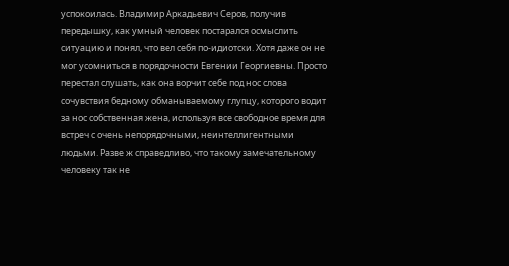успокоилась. Владимир Аркадьевич Серов, получив передышку, как умный человек постарался осмыслить ситуацию и понял, что вел себя по-идиотски. Хотя даже он не мог усомниться в порядочности Евгении Георгиевны. Просто перестал слушать, как она ворчит себе под нос слова сочувствия бедному обманываемому глупцу, которого водит за нос собственная жена, используя все свободное время для встреч с очень непорядочными, неинтеллигентными людьми. Разве ж справедливо, что такому замечательному человеку так не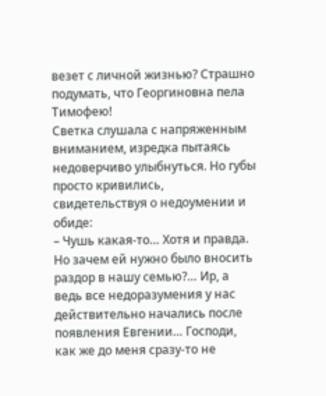везет с личной жизнью? Страшно подумать, что Георгиновна пела Тимофею!
Светка слушала с напряженным вниманием, изредка пытаясь недоверчиво улыбнуться. Но губы просто кривились, свидетельствуя о недоумении и обиде:
– Чушь какая-то… Хотя и правда. Но зачем ей нужно было вносить раздор в нашу семью?… Ир, а ведь все недоразумения у нас действительно начались после появления Евгении… Господи, как же до меня сразу-то не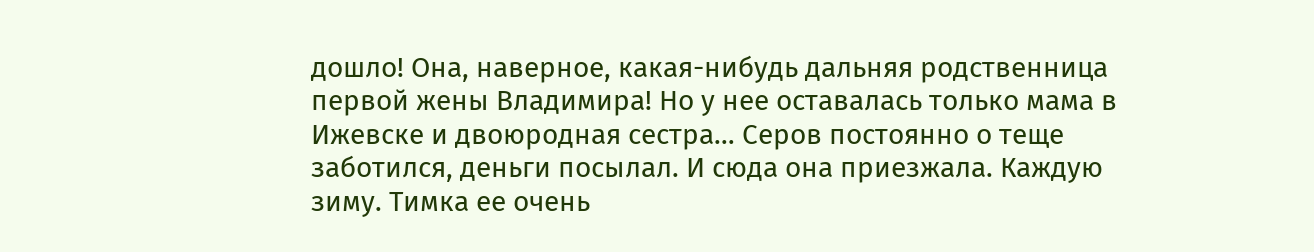дошло! Она, наверное, какая-нибудь дальняя родственница первой жены Владимира! Но у нее оставалась только мама в Ижевске и двоюродная сестра… Серов постоянно о теще заботился, деньги посылал. И сюда она приезжала. Каждую зиму. Тимка ее очень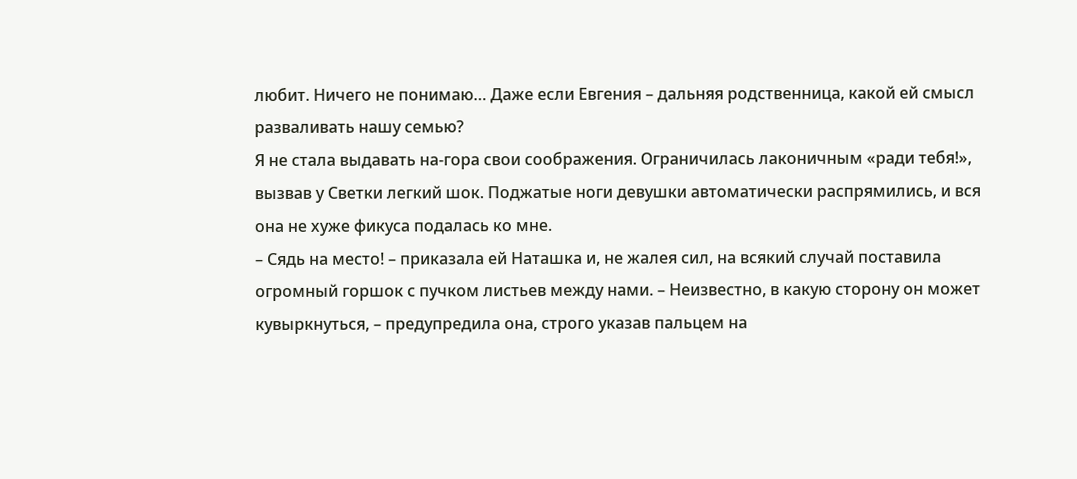любит. Ничего не понимаю… Даже если Евгения – дальняя родственница, какой ей смысл разваливать нашу семью?
Я не стала выдавать на-гора свои соображения. Ограничилась лаконичным «ради тебя!», вызвав у Светки легкий шок. Поджатые ноги девушки автоматически распрямились, и вся она не хуже фикуса подалась ко мне.
– Сядь на место! – приказала ей Наташка и, не жалея сил, на всякий случай поставила огромный горшок с пучком листьев между нами. – Неизвестно, в какую сторону он может кувыркнуться, – предупредила она, строго указав пальцем на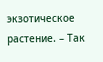экзотическое растение. – Так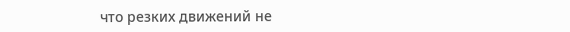что резких движений не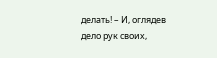делать! – И, оглядев дело рук своих,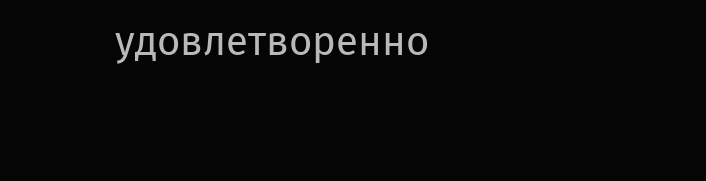удовлетворенно